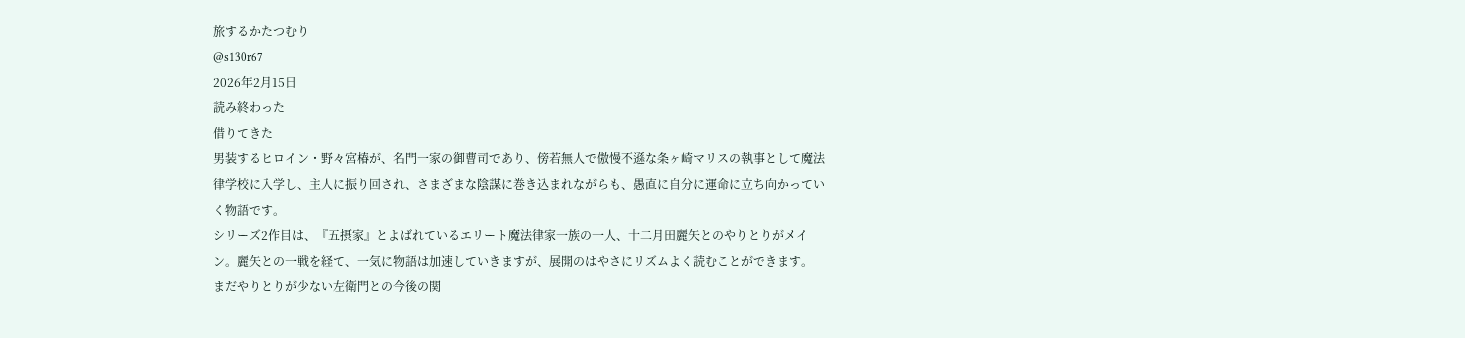旅するかたつむり
@s130r67
2026年2月15日
読み終わった
借りてきた
男装するヒロイン・野々宮椿が、名門一家の御曹司であり、傍若無人で傲慢不遜な条ヶ崎マリスの執事として魔法律学校に入学し、主人に振り回され、さまざまな陰謀に巻き込まれながらも、愚直に自分に運命に立ち向かっていく物語です。
シリーズ2作目は、『五摂家』とよばれているエリート魔法律家一族の一人、十二月田麗矢とのやりとりがメイン。麗矢との一戦を経て、一気に物語は加速していきますが、展開のはやさにリズムよく読むことができます。
まだやりとりが少ない左衛門との今後の関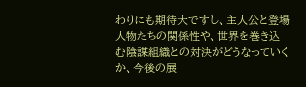わりにも期待大ですし、主人公と登場人物たちの関係性や、世界を巻き込む陰謀組織との対決がどうなっていくか、今後の展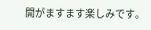開がますます楽しみです。